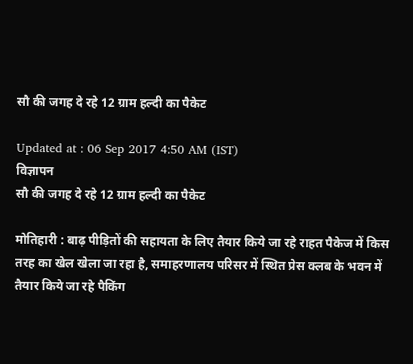सौ की जगह दे रहे 12 ग्राम हल्दी का पैकेट

Updated at : 06 Sep 2017 4:50 AM (IST)
विज्ञापन
सौ की जगह दे रहे 12 ग्राम हल्दी का पैकेट

मोतिहारी : बाढ़ पीड़ितों की सहायता के लिए तैयार किये जा रहे राहत पैकेज में किस तरह का खेल खेला जा रहा है, समाहरणालय परिसर में स्थित प्रेस क्लब के भवन में तैयार किये जा रहे पैकिंग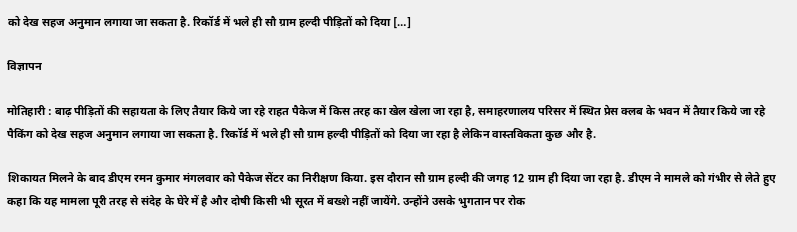को देख सहज अनुमान लगाया जा सकता है. रिकॉर्ड में भले ही सौ ग्राम हल्दी पीड़ितों को दिया […]

विज्ञापन

मोतिहारी : बाढ़ पीड़ितों की सहायता के लिए तैयार किये जा रहे राहत पैकेज में किस तरह का खेल खेला जा रहा है, समाहरणालय परिसर में स्थित प्रेस क्लब के भवन में तैयार किये जा रहे पैकिंग को देख सहज अनुमान लगाया जा सकता है. रिकॉर्ड में भले ही सौ ग्राम हल्दी पीड़ितों को दिया जा रहा है लेकिन वास्तविकता कुछ और है.

शिकायत मिलने के बाद डीएम रमन कुमार मंगलवार को पैकेज सेंटर का निरीक्षण किया. इस दौरान सौ ग्राम हल्दी की जगह 12 ग्राम ही दिया जा रहा है. डीएम ने मामले को गंभीर से लेते हुए कहा कि यह मामला पूरी तरह से संदेह के घेरे में है और दोषी किसी भी सूरत में बख्शे नहीं जायेंगे. उन्होंने उसके भुगतान पर रोक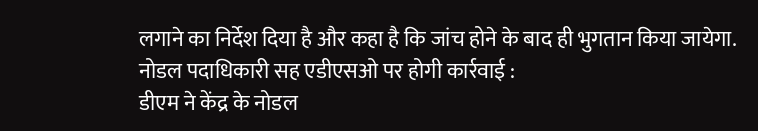लगाने का निर्देश दिया है और कहा है कि जांच होने के बाद ही भुगतान किया जायेगा.
नोडल पदाधिकारी सह एडीएसओ पर होगी कार्रवाई :
डीएम ने केंद्र के नोडल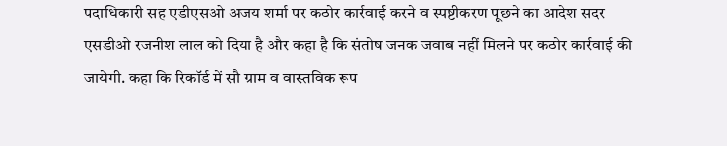पदाधिकारी सह एडीएसओ अजय शर्मा पर कठोर कार्रवाई करने व स्पष्टीकरण पूछने का आदेश सदर एसडीओ रजनीश लाल को दिया है और कहा है कि संतोष जनक जवाब नहीं मिलने पर कठोर कार्रवाई की जायेगी. कहा कि रिकॉर्ड में सौ ग्राम व वास्तविक रूप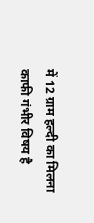में 12 ग्राम हल्दी का मिलना काफी गंभीर विषय है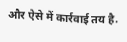और ऐसे में कार्रवाई तय है.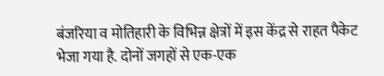बंजरिया व मोतिहारी के विभिन्न क्षेत्रों में इस केंद्र से राहत पैकेट भेजा गया है. दोनों जगहों से एक-एक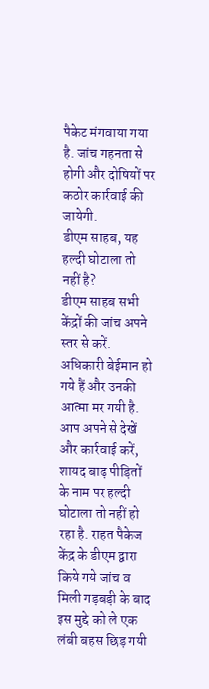पैकेट मंगवाया गया है. जांच गहनता से होगी और दोषियों पर कठोर कार्रवाई की जायेगी.
डीएम साहब, यह हल्दी घोटाला तो नहीं है?
डीएम साहब सभी केंद्रों की जांच अपने स्तर से करें. अधिकारी बेईमान हो गये हैं और उनकी आत्मा मर गयी है. आप अपने से देखें और कार्रवाई करें, शायद बाढ़ पीड़ितों के नाम पर हल्दी घोटाला तो नहीं हो रहा है. राहत पैकेज केंद्र के डीएम द्वारा किये गये जांच व मिली गड़बड़ी के बाद इस मुद्दे को ले एक लंबी बहस छिड़ गयी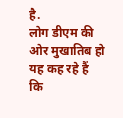है.
लोग डीएम की ओर मुखातिब हो यह कह रहे हैं कि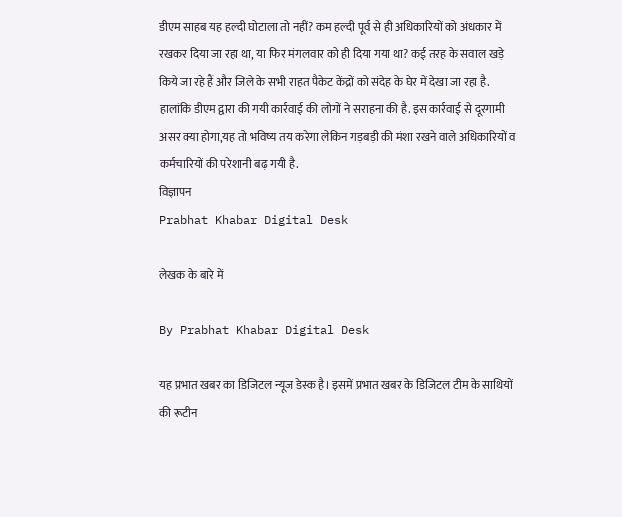डीएम साहब यह हल्दी घोटाला तो नहीं? कम हल्दी पूर्व से ही अधिकारियों को अंधकार में रखकर दिया जा रहा था, या फिर मंगलवार को ही दिया गया था? कई तरह के सवाल खड़े किये जा रहे हैं और जिले के सभी राहत पैकेट केंद्रों को संदेह के घेर में देखा जा रहा है. हालांकि डीएम द्वारा की गयी कार्रवाई की लोगों ने सराहना की है. इस कार्रवाई से दूरगामी असर क्या होगा,यह तो भविष्य तय करेगा लेकिन गड़बड़ी की मंशा रखने वाले अधिकारियों व कर्मचारियों की परेशानी बढ़ गयी है.
विज्ञापन
Prabhat Khabar Digital Desk

लेखक के बारे में

By Prabhat Khabar Digital Desk

यह प्रभात खबर का डिजिटल न्यूज डेस्क है। इसमें प्रभात खबर के डिजिटल टीम के साथियों की रूटीन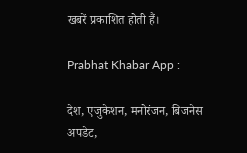खबरें प्रकाशित होती हैं।

Prabhat Khabar App :

देश, एजुकेशन, मनोरंजन, बिजनेस अपडेट,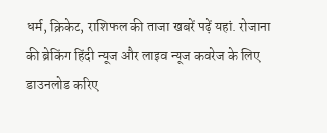धर्म, क्रिकेट, राशिफल की ताजा खबरें पढ़ें यहां. रोजाना की ब्रेकिंग हिंदी न्यूज और लाइव न्यूज कवरेज के लिए डाउनलोड करिए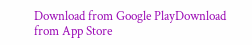Download from Google PlayDownload from App Store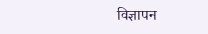विज्ञापन